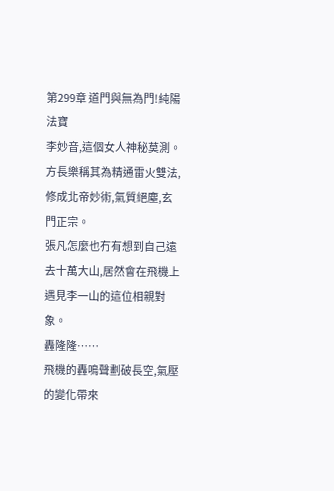第299章 道門與無為門!純陽法寶
李妙音,這個女人神秘莫測。
方長樂稱其為精通雷火雙法,修成北帝妙術,氣質絕塵,玄門正宗。
張凡怎麼也冇有想到自己遠去十萬大山,居然會在飛機上遇見李一山的這位相親對象。
轟隆隆……
飛機的轟鳴聲劃破長空,氣壓的變化帶來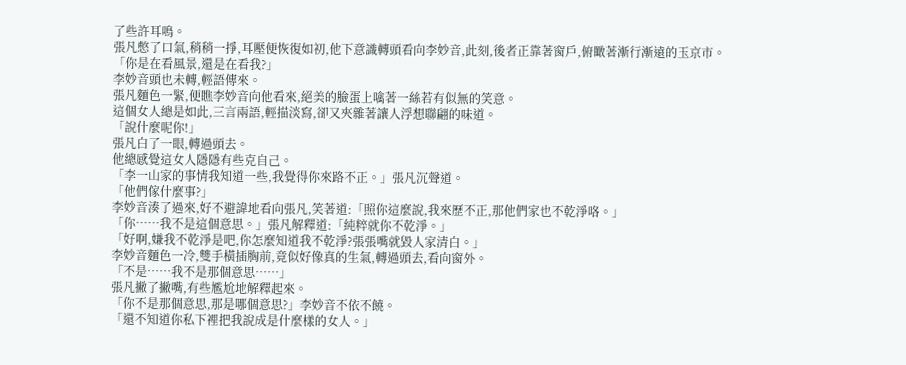了些許耳鳴。
張凡憋了口氣,稍稍一掙,耳壓便恢復如初,他下意識轉頭看向李妙音,此刻,後者正靠著窗戶,俯瞰著漸行漸遠的玉京市。
「你是在看風景,還是在看我?」
李妙音頭也未轉,輕語傳來。
張凡麵色一緊,便瞧李妙音向他看來,絕美的臉蛋上噙著一絲若有似無的笑意。
這個女人總是如此,三言兩語,輕描淡寫,卻又夾雜著讓人浮想聯翩的味道。
「說什麼呢你!」
張凡白了一眼,轉過頭去。
他總感覺這女人隱隱有些克自己。
「李一山家的事情我知道一些,我覺得你來路不正。」張凡沉聲道。
「他們傢什麼事?」
李妙音湊了過來,好不避諱地看向張凡,笑著道:「照你這麼說,我來歷不正,那他們家也不乾淨咯。」
「你……我不是這個意思。」張凡解釋道:「純粹就你不乾淨。」
「好啊,嫌我不乾淨是吧,你怎麼知道我不乾淨?張張嘴就毀人家清白。」
李妙音麵色一冷,雙手橫插胸前,竟似好像真的生氣,轉過頭去,看向窗外。
「不是……我不是那個意思……」
張凡撇了撇嘴,有些尷尬地解釋起來。
「你不是那個意思,那是哪個意思?」李妙音不依不饒。
「還不知道你私下裡把我說成是什麼樣的女人。」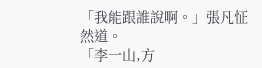「我能跟誰說啊。」張凡怔然道。
「李一山,方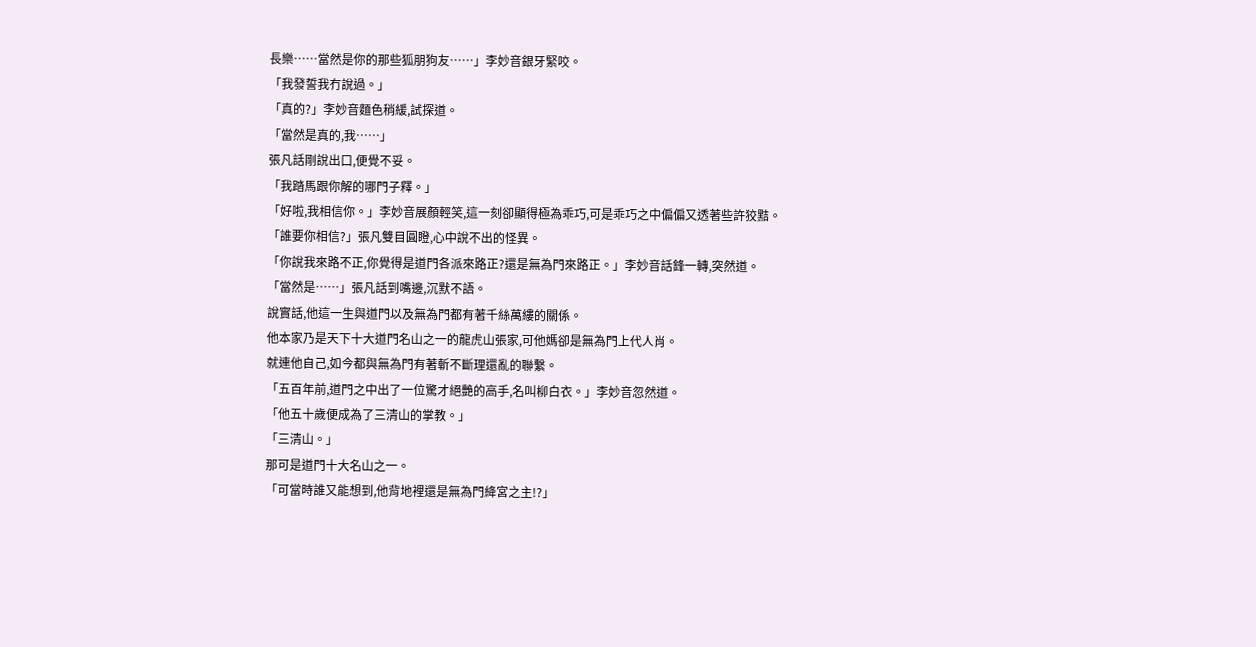長樂……當然是你的那些狐朋狗友……」李妙音銀牙緊咬。
「我發誓我冇說過。」
「真的?」李妙音麵色稍緩,試探道。
「當然是真的,我……」
張凡話剛說出口,便覺不妥。
「我踏馬跟你解的哪門子釋。」
「好啦,我相信你。」李妙音展顏輕笑,這一刻卻顯得極為乖巧,可是乖巧之中偏偏又透著些許狡黠。
「誰要你相信?」張凡雙目圓瞪,心中說不出的怪異。
「你說我來路不正,你覺得是道門各派來路正?還是無為門來路正。」李妙音話鋒一轉,突然道。
「當然是……」張凡話到嘴邊,沉默不語。
說實話,他這一生與道門以及無為門都有著千絲萬縷的關係。
他本家乃是天下十大道門名山之一的龍虎山張家,可他媽卻是無為門上代人肖。
就連他自己,如今都與無為門有著斬不斷理還亂的聯繫。
「五百年前,道門之中出了一位驚才絕艷的高手,名叫柳白衣。」李妙音忽然道。
「他五十歲便成為了三清山的掌教。」
「三清山。」
那可是道門十大名山之一。
「可當時誰又能想到,他背地裡還是無為門絳宮之主!?」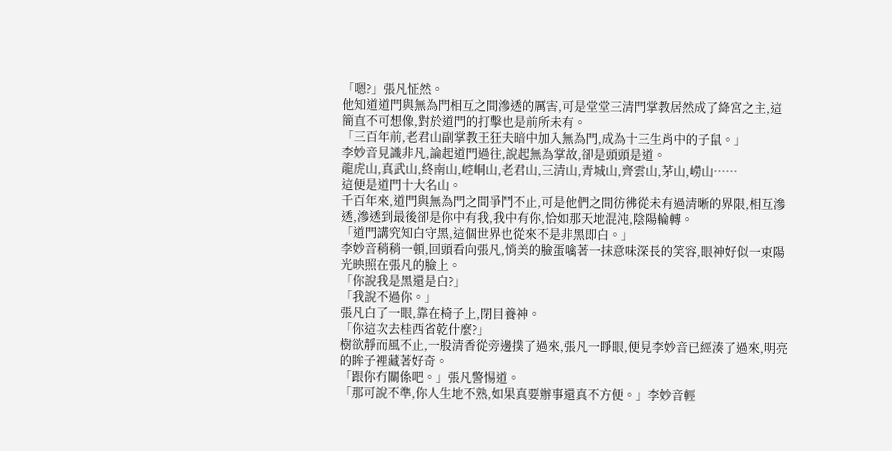「嗯?」張凡怔然。
他知道道門與無為門相互之間滲透的厲害,可是堂堂三清門掌教居然成了絳宮之主,這簡直不可想像,對於道門的打擊也是前所未有。
「三百年前,老君山副掌教王狂夫暗中加入無為門,成為十三生肖中的子鼠。」
李妙音見識非凡,論起道門過往,說起無為掌故,卻是頭頭是道。
龍虎山,真武山,終南山,崆峒山,老君山,三清山,青城山,齊雲山,茅山,嶗山……
這便是道門十大名山。
千百年來,道門與無為門之間爭鬥不止,可是他們之間彷彿從未有過清晰的界限,相互滲透,滲透到最後卻是你中有我,我中有你,恰如那天地混沌,陰陽輪轉。
「道門講究知白守黑,這個世界也從來不是非黑即白。」
李妙音稍稍一頓,回頭看向張凡,悄美的臉蛋噙著一抹意味深長的笑容,眼神好似一束陽光映照在張凡的臉上。
「你說我是黑還是白?」
「我說不過你。」
張凡白了一眼,靠在椅子上,閉目養神。
「你這次去桂西省乾什麼?」
樹欲靜而風不止,一股清香從旁邊撲了過來,張凡一睜眼,便見李妙音已經湊了過來,明亮的眸子裡藏著好奇。
「跟你冇關係吧。」張凡警惕道。
「那可說不準,你人生地不熟,如果真要辦事還真不方便。」李妙音輕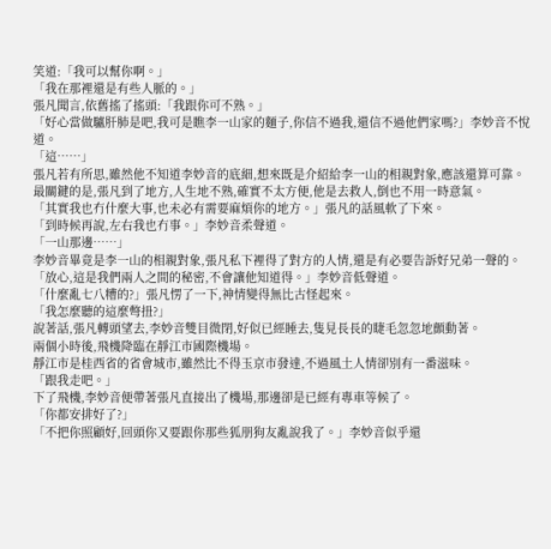笑道:「我可以幫你啊。」
「我在那裡還是有些人脈的。」
張凡聞言,依舊搖了搖頭:「我跟你可不熟。」
「好心當做驢肝肺是吧,我可是瞧李一山家的麵子,你信不過我,還信不過他們家嗎?」李妙音不悅道。
「這……」
張凡若有所思,雖然他不知道李妙音的底細,想來既是介紹給李一山的相親對象,應該還算可靠。
最關鍵的是,張凡到了地方,人生地不熟,確實不太方便,他是去救人,倒也不用一時意氣。
「其實我也冇什麼大事,也未必有需要麻煩你的地方。」張凡的話風軟了下來。
「到時候再說,左右我也冇事。」李妙音柔聲道。
「一山那邊……」
李妙音畢竟是李一山的相親對象,張凡私下裡得了對方的人情,還是有必要告訴好兄弟一聲的。
「放心,這是我們兩人之間的秘密,不會讓他知道得。」李妙音低聲道。
「什麼亂七八糟的?」張凡愣了一下,神情變得無比古怪起來。
「我怎麼聽的這麼彆扭?」
說著話,張凡轉頭望去,李妙音雙目微閉,好似已經睡去,隻見長長的睫毛忽忽地顫動著。
兩個小時後,飛機降臨在靜江市國際機場。
靜江市是桂西省的省會城市,雖然比不得玉京市發達,不過風土人情卻別有一番滋味。
「跟我走吧。」
下了飛機,李妙音便帶著張凡直接出了機場,那邊卻是已經有專車等候了。
「你都安排好了?」
「不把你照顧好,回頭你又要跟你那些狐朋狗友亂說我了。」李妙音似乎還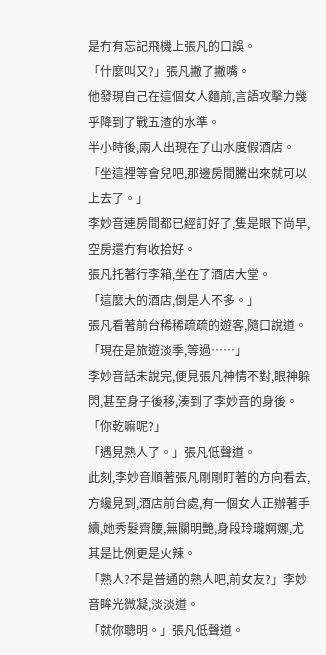是冇有忘記飛機上張凡的口誤。
「什麼叫又?」張凡撇了撇嘴。
他發現自己在這個女人麵前,言語攻擊力幾乎降到了戰五渣的水準。
半小時後,兩人出現在了山水度假酒店。
「坐這裡等會兒吧,那邊房間騰出來就可以上去了。」
李妙音連房間都已經訂好了,隻是眼下尚早,空房還冇有收拾好。
張凡托著行李箱,坐在了酒店大堂。
「這麼大的酒店,倒是人不多。」
張凡看著前台稀稀疏疏的遊客,隨口說道。
「現在是旅遊淡季,等過……」
李妙音話未說完,便見張凡神情不對,眼神躲閃,甚至身子後移,湊到了李妙音的身後。
「你乾嘛呢?」
「遇見熟人了。」張凡低聲道。
此刻,李妙音順著張凡剛剛盯著的方向看去,方纔見到,酒店前台處,有一個女人正辦著手續,她秀髮齊腰,無關明艷,身段玲瓏婀娜,尤其是比例更是火辣。
「熟人?不是普通的熟人吧,前女友?」李妙音眸光微凝,淡淡道。
「就你聰明。」張凡低聲道。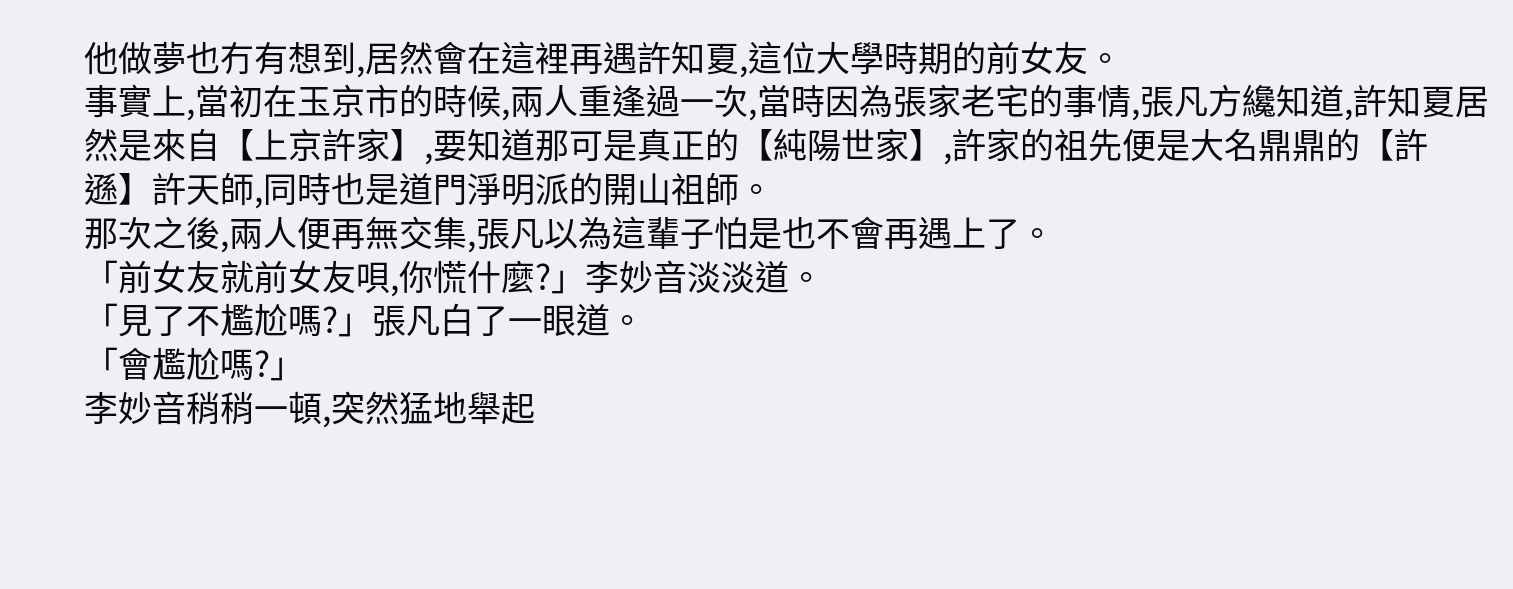他做夢也冇有想到,居然會在這裡再遇許知夏,這位大學時期的前女友。
事實上,當初在玉京市的時候,兩人重逢過一次,當時因為張家老宅的事情,張凡方纔知道,許知夏居然是來自【上京許家】,要知道那可是真正的【純陽世家】,許家的祖先便是大名鼎鼎的【許遜】許天師,同時也是道門淨明派的開山祖師。
那次之後,兩人便再無交集,張凡以為這輩子怕是也不會再遇上了。
「前女友就前女友唄,你慌什麼?」李妙音淡淡道。
「見了不尷尬嗎?」張凡白了一眼道。
「會尷尬嗎?」
李妙音稍稍一頓,突然猛地舉起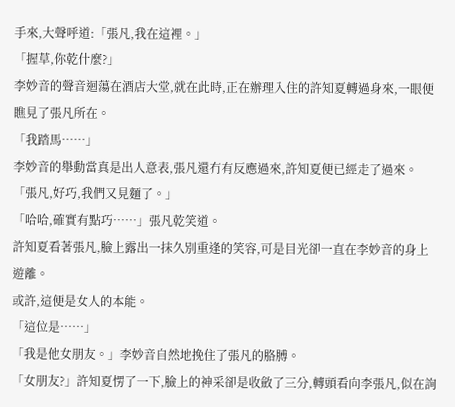手來,大聲呼道:「張凡,我在這裡。」
「握草,你乾什麼?」
李妙音的聲音迴蕩在酒店大堂,就在此時,正在辦理入住的許知夏轉過身來,一眼便瞧見了張凡所在。
「我踏馬……」
李妙音的舉動當真是出人意表,張凡還冇有反應過來,許知夏便已經走了過來。
「張凡,好巧,我們又見麵了。」
「哈哈,確實有點巧……」張凡乾笑道。
許知夏看著張凡,臉上露出一抹久別重逢的笑容,可是目光卻一直在李妙音的身上遊離。
或許,這便是女人的本能。
「這位是……」
「我是他女朋友。」李妙音自然地挽住了張凡的胳膊。
「女朋友?」許知夏愣了一下,臉上的神采卻是收斂了三分,轉頭看向李張凡,似在詢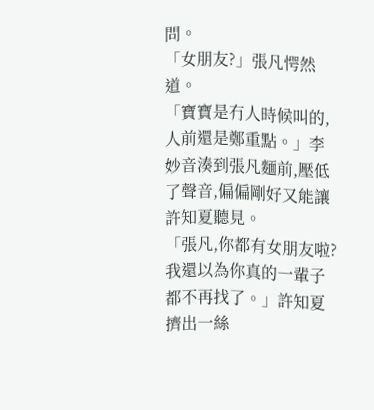問。
「女朋友?」張凡愕然道。
「寶寶是冇人時候叫的,人前還是鄭重點。」李妙音湊到張凡麵前,壓低了聲音,偏偏剛好又能讓許知夏聽見。
「張凡,你都有女朋友啦?我還以為你真的一輩子都不再找了。」許知夏擠出一絲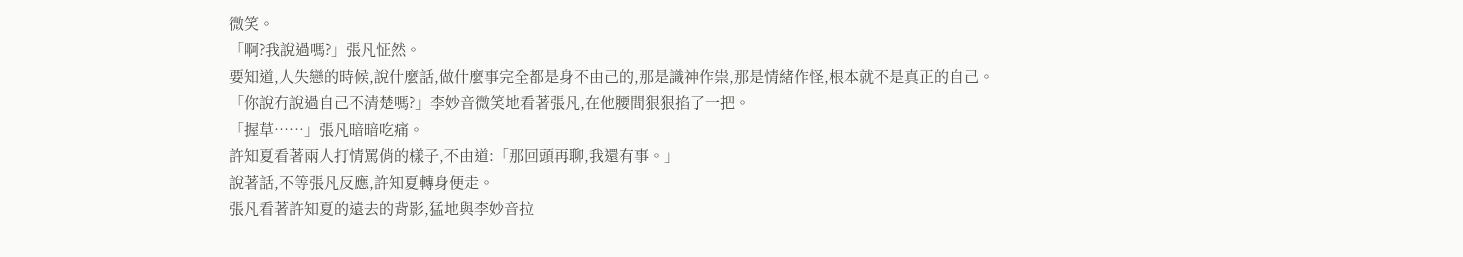微笑。
「啊?我說過嗎?」張凡怔然。
要知道,人失戀的時候,說什麼話,做什麼事完全都是身不由己的,那是識神作祟,那是情緒作怪,根本就不是真正的自己。
「你說冇說過自己不清楚嗎?」李妙音微笑地看著張凡,在他腰間狠狠掐了一把。
「握草……」張凡暗暗吃痛。
許知夏看著兩人打情罵俏的樣子,不由道:「那回頭再聊,我還有事。」
說著話,不等張凡反應,許知夏轉身便走。
張凡看著許知夏的遠去的背影,猛地與李妙音拉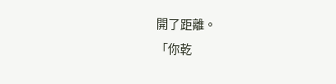開了距離。
「你乾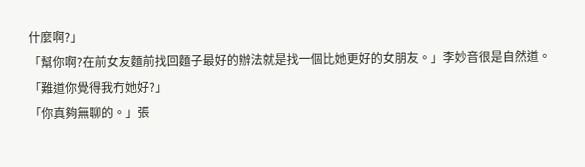什麼啊?」
「幫你啊?在前女友麵前找回麵子最好的辦法就是找一個比她更好的女朋友。」李妙音很是自然道。
「難道你覺得我冇她好?」
「你真夠無聊的。」張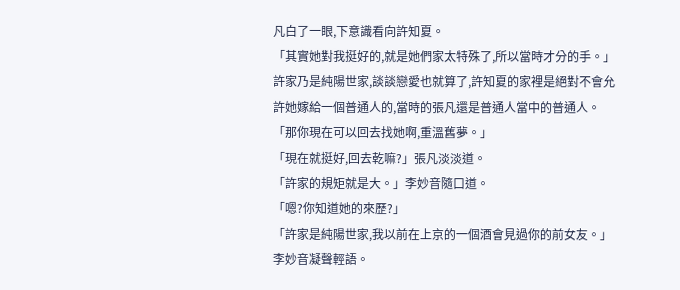凡白了一眼,下意識看向許知夏。
「其實她對我挺好的,就是她們家太特殊了,所以當時才分的手。」
許家乃是純陽世家,談談戀愛也就算了,許知夏的家裡是絕對不會允許她嫁給一個普通人的,當時的張凡還是普通人當中的普通人。
「那你現在可以回去找她啊,重溫舊夢。」
「現在就挺好,回去乾嘛?」張凡淡淡道。
「許家的規矩就是大。」李妙音隨口道。
「嗯?你知道她的來歷?」
「許家是純陽世家,我以前在上京的一個酒會見過你的前女友。」李妙音凝聲輕語。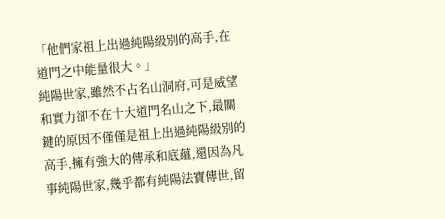「他們家祖上出過純陽級別的高手,在道門之中能量很大。」
純陽世家,雖然不占名山洞府,可是威望和實力卻不在十大道門名山之下,最關鍵的原因不僅僅是祖上出過純陽級別的高手,擁有強大的傳承和底蘊,還因為凡事純陽世家,幾乎都有純陽法寶傳世,留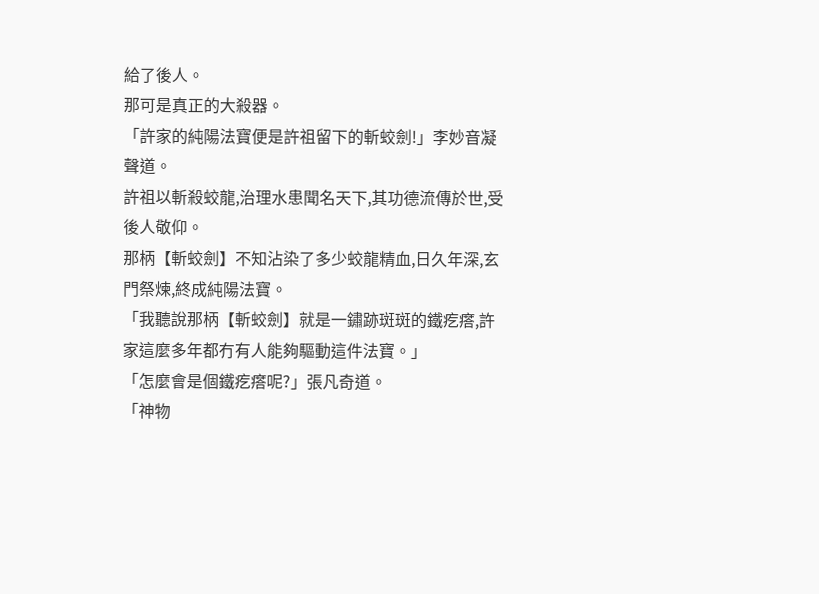給了後人。
那可是真正的大殺器。
「許家的純陽法寶便是許祖留下的斬蛟劍!」李妙音凝聲道。
許祖以斬殺蛟龍,治理水患聞名天下,其功德流傳於世,受後人敬仰。
那柄【斬蛟劍】不知沾染了多少蛟龍精血,日久年深,玄門祭煉,終成純陽法寶。
「我聽說那柄【斬蛟劍】就是一鏽跡斑斑的鐵疙瘩,許家這麼多年都冇有人能夠驅動這件法寶。」
「怎麼會是個鐵疙瘩呢?」張凡奇道。
「神物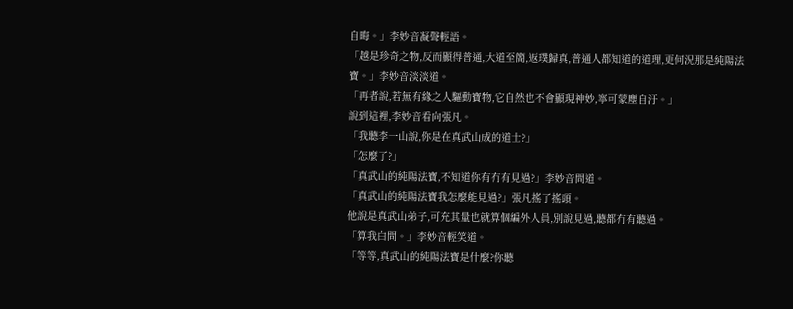自晦。」李妙音凝聲輕語。
「越是珍奇之物,反而顯得普通,大道至簡,返璞歸真,普通人都知道的道理,更何況那是純陽法寶。」李妙音淡淡道。
「再者說,若無有緣之人驅動寶物,它自然也不會顯現神妙,寧可蒙塵自汙。」
說到這裡,李妙音看向張凡。
「我聽李一山說,你是在真武山成的道士?」
「怎麼了?」
「真武山的純陽法寶,不知道你有冇有見過?」李妙音問道。
「真武山的純陽法寶我怎麼能見過?」張凡搖了搖頭。
他說是真武山弟子,可充其量也就算個編外人員,別說見過,聽都冇有聽過。
「算我白問。」李妙音輕笑道。
「等等,真武山的純陽法寶是什麼?你聽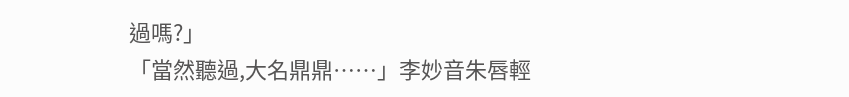過嗎?」
「當然聽過,大名鼎鼎……」李妙音朱唇輕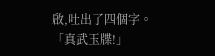啟,吐出了四個字。
「真武玉牒!」